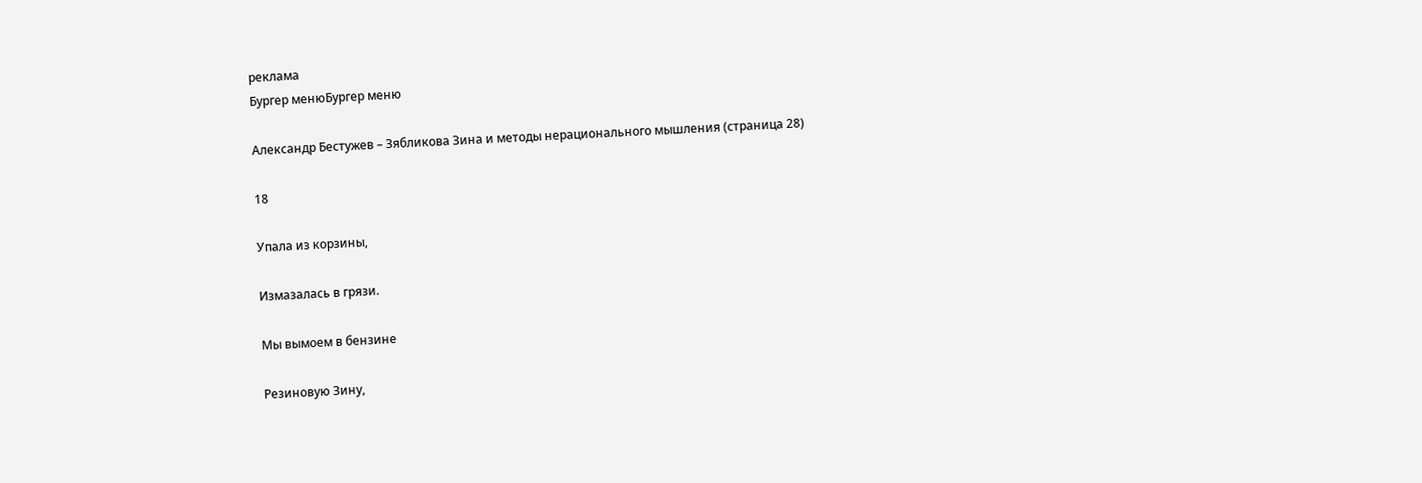реклама
Бургер менюБургер меню

Александр Бестужев – Зябликова Зина и методы нерационального мышления (страница 28)

18

Упала из корзины,

Измазалась в грязи.

Мы вымоем в бензине

Резиновую Зину,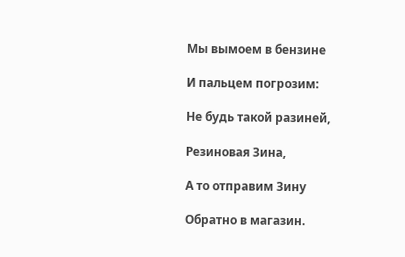Мы вымоем в бензине

И пальцем погрозим:

Не будь такой разиней,

Резиновая Зина,

А то отправим Зину

Обратно в магазин.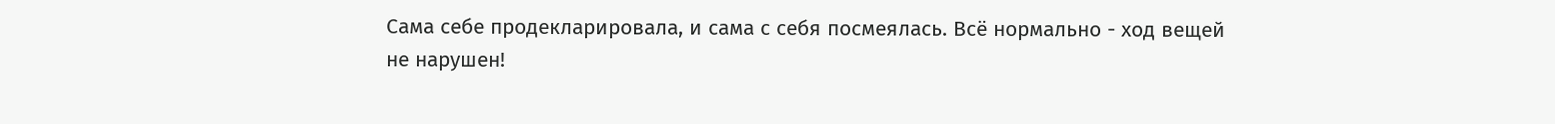Сама себе продекларировала, и сама с себя посмеялась. Всё нормально - ход вещей не нарушен!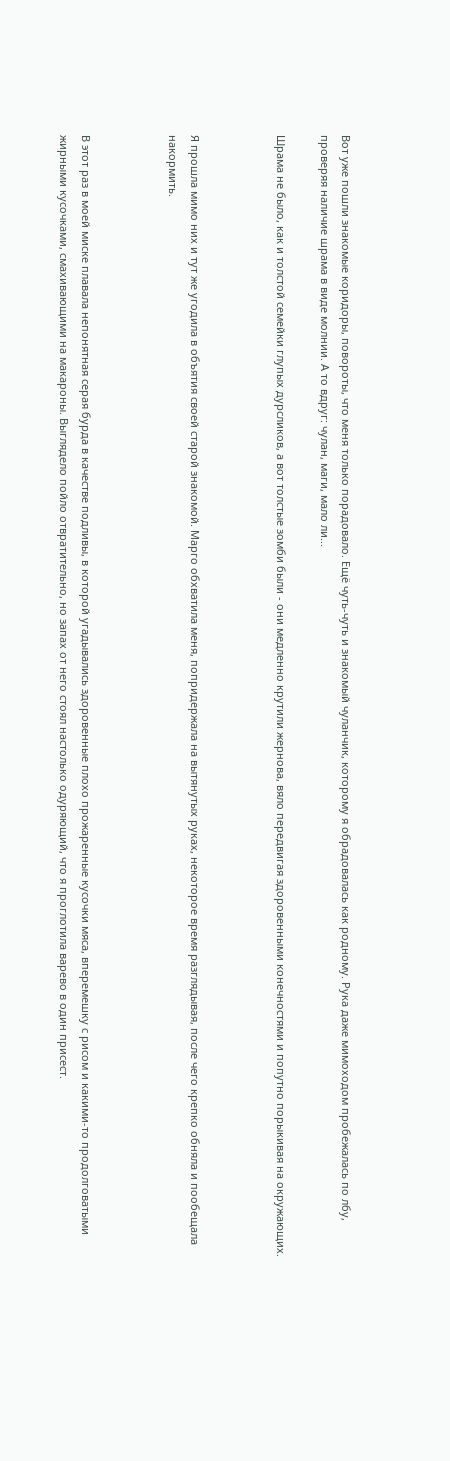Вот уже пошли знакомые коридоры, повороты, что меня только порадовало. Ещё чуть-чуть и знакомый чуланчик, которому я обрадовалась как родному. Рука даже мимоходом пробежалась по лбу, проверяя наличие шрама в виде молнии. А то вдруг: чулан, маги, мало ли...

Шрама не было, как и толстой семейки глупых дурсликов, а вот толстые зомби были - они медленно крутили жернова, вяло передвигая здоровенными конечностями и попутно порыкивая на окружающих.



Я прошла мимо них и тут же угодила в объятия своей старой знакомой. Марго обхватила меня, попридержала на вытянутых руках, некоторое время разглядывая, после чего крепко обняла и пообещала накормить.



В этот раз в моей миске плавала непонятная серая бурда в качестве подливы, в которой угадывались здоровенные плохо прожаренные кусочки мяса, вперемешку с рисом и какими-то продолговатыми жирными кусочками, смахивающими на макароны. Выглядело пойло отвратительно, но запах от него стоял настолько одуряющий, что я проглотила варево в один присест.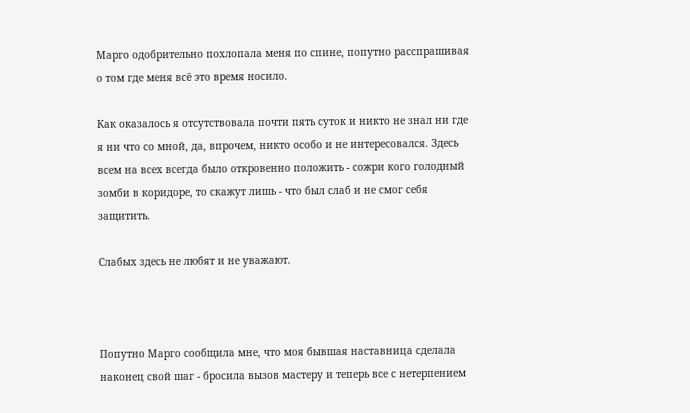Марго одобрительно похлопала меня по спине, попутно расспрашивая о том где меня всё это время носило.

Как оказалось я отсутствовала почти пять суток и никто не знал ни где я ни что со мной, да, впрочем, никто особо и не интересовался. Здесь всем на всех всегда было откровенно положить - сожри кого голодный зомби в коридоре, то скажут лишь - что был слаб и не смог себя защитить.

Слабых здесь не любят и не уважают.



Попутно Марго сообщила мне, что моя бывшая наставница сделала наконец свой шаг - бросила вызов мастеру и теперь все с нетерпением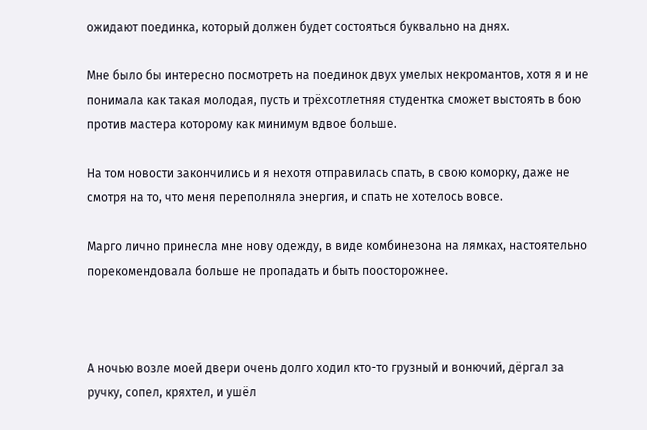ожидают поединка, который должен будет состояться буквально на днях.

Мне было бы интересно посмотреть на поединок двух умелых некромантов, хотя я и не понимала как такая молодая, пусть и трёхсотлетняя студентка сможет выстоять в бою против мастера которому как минимум вдвое больше.

На том новости закончились и я нехотя отправилась спать, в свою коморку, даже не смотря на то, что меня переполняла энергия, и спать не хотелось вовсе.

Марго лично принесла мне нову одежду, в виде комбинезона на лямках, настоятельно порекомендовала больше не пропадать и быть поосторожнее.



А ночью возле моей двери очень долго ходил кто-то грузный и вонючий, дёргал за ручку, сопел, кряхтел, и ушёл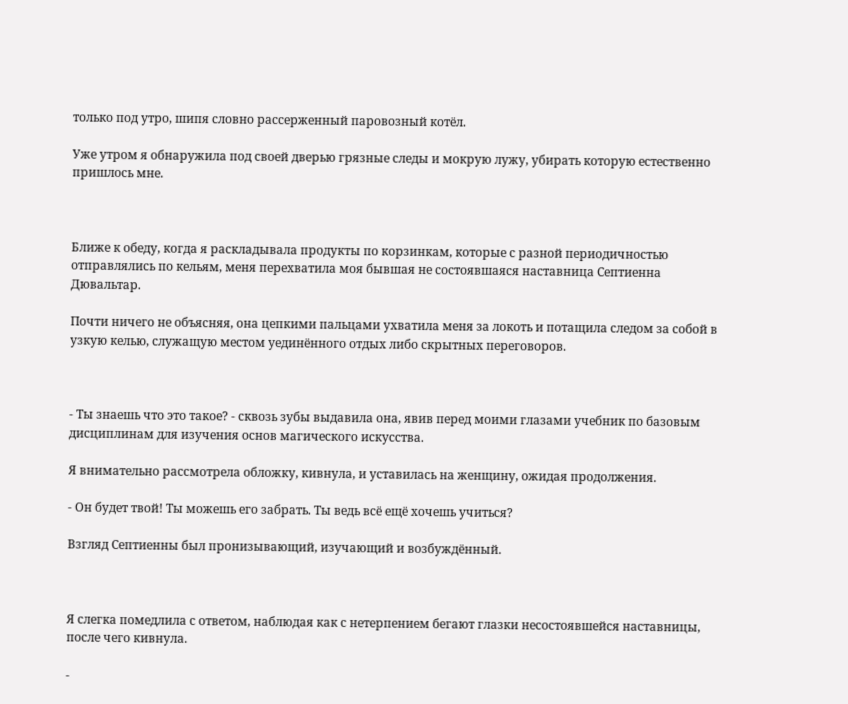только под утро, шипя словно рассерженный паровозный котёл.

Уже утром я обнаружила под своей дверью грязные следы и мокрую лужу, убирать которую естественно пришлось мне.



Ближе к обеду, когда я раскладывала продукты по корзинкам, которые с разной периодичностью отправлялись по кельям, меня перехватила моя бывшая не состоявшаяся наставница Септиенна Дювальтар.

Почти ничего не объясняя, она цепкими пальцами ухватила меня за локоть и потащила следом за собой в узкую келью, служащую местом уединённого отдых либо скрытных переговоров.



- Ты знаешь что это такое? - сквозь зубы выдавила она, явив перед моими глазами учебник по базовым дисциплинам для изучения основ магического искусства.

Я внимательно рассмотрела обложку, кивнула, и уставилась на женщину, ожидая продолжения.

- Он будет твой! Ты можешь его забрать. Ты ведь всё ещё хочешь учиться?

Взгляд Септиенны был пронизывающий, изучающий и возбуждённый.



Я слегка помедлила с ответом, наблюдая как с нетерпением бегают глазки несостоявшейся наставницы, после чего кивнула.

-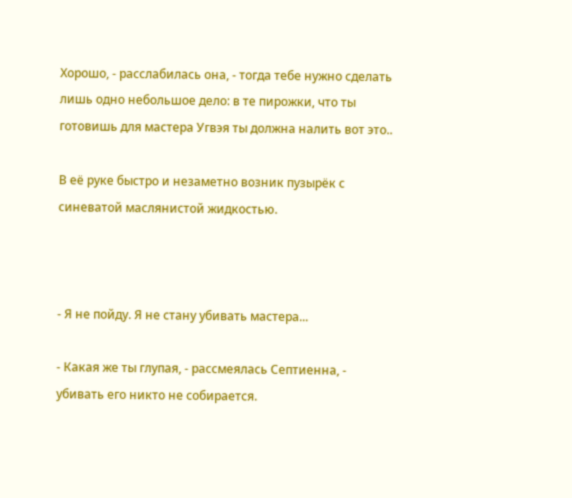Хорошо, - расслабилась она, - тогда тебе нужно сделать лишь одно небольшое дело: в те пирожки, что ты готовишь для мастера Угвэя ты должна налить вот это..

В её руке быстро и незаметно возник пузырёк с синеватой маслянистой жидкостью.



- Я не пойду. Я не стану убивать мастера...

- Какая же ты глупая, - рассмеялась Септиенна, - убивать его никто не собирается.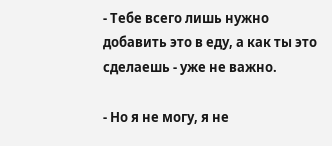- Тебе всего лишь нужно добавить это в еду, а как ты это сделаешь - уже не важно.

- Но я не могу, я не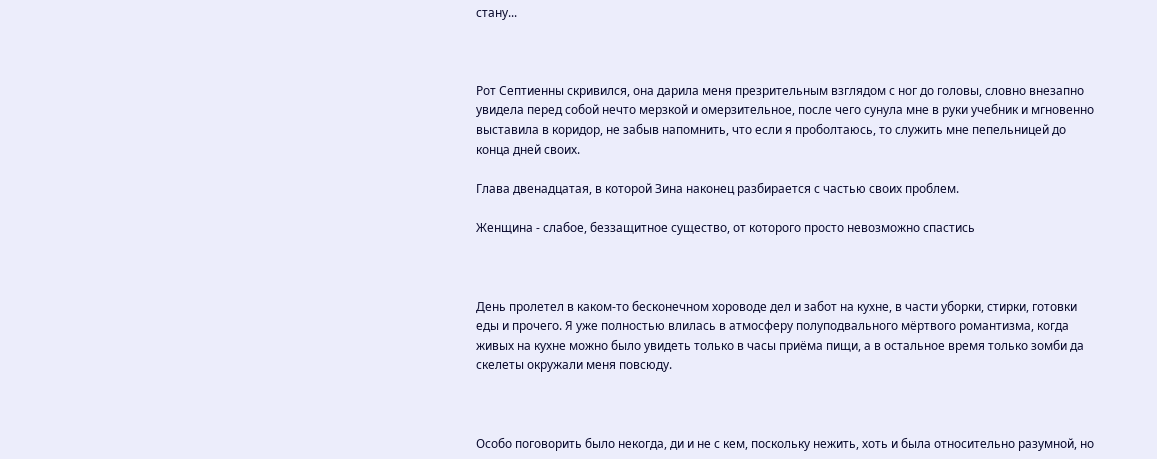стану...



Рот Септиенны скривился, она дарила меня презрительным взглядом с ног до головы, словно внезапно увидела перед собой нечто мерзкой и омерзительное, после чего сунула мне в руки учебник и мгновенно выставила в коридор, не забыв напомнить, что если я проболтаюсь, то служить мне пепельницей до конца дней своих.

Глава двенадцатая, в которой Зина наконец разбирается с частью своих проблем.

Женщина - слабое, беззащитное существо, от которого просто невозможно спастись



День пролетел в каком-то бесконечном хороводе дел и забот на кухне, в части уборки, стирки, готовки еды и прочего. Я уже полностью влилась в атмосферу полуподвального мёртвого романтизма, когда живых на кухне можно было увидеть только в часы приёма пищи, а в остальное время только зомби да скелеты окружали меня повсюду.



Особо поговорить было некогда, ди и не с кем, поскольку нежить, хоть и была относительно разумной, но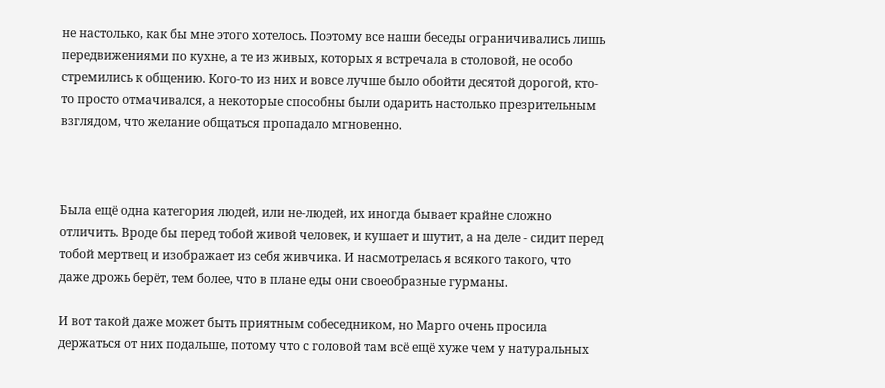не настолько, как бы мне этого хотелось. Поэтому все наши беседы ограничивались лишь передвижениями по кухне, а те из живых, которых я встречала в столовой, не особо стремились к общению. Кого-то из них и вовсе лучше было обойти десятой дорогой, кто-то просто отмачивался, а некоторые способны были одарить настолько презрительным взглядом, что желание общаться пропадало мгновенно.



Была ещё одна категория людей, или не-людей, их иногда бывает крайне сложно отличить. Вроде бы перед тобой живой человек, и кушает и шутит, а на деле - сидит перед тобой мертвец и изображает из себя живчика. И насмотрелась я всякого такого, что даже дрожь берёт, тем более, что в плане еды они своеобразные гурманы.

И вот такой даже может быть приятным собеседником, но Марго очень просила держаться от них подальше, потому что с головой там всё ещё хуже чем у натуральных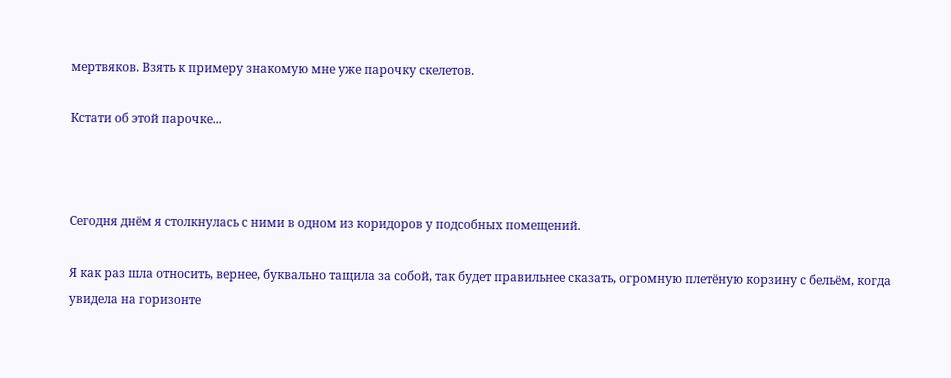мертвяков. Взять к примеру знакомую мне уже парочку скелетов.

Кстати об этой парочке...



Сегодня днём я столкнулась с ними в одном из коридоров у подсобных помещений.

Я как раз шла относить, вернее, буквально тащила за собой, так будет правильнее сказать, огромную плетёную корзину с бельём, когда увидела на горизонте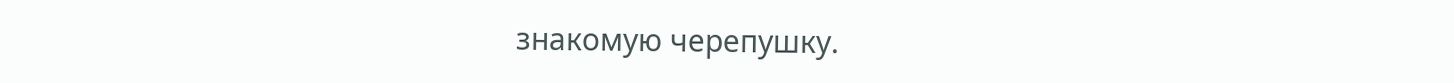знакомую черепушку.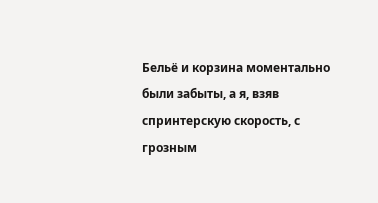Бельё и корзина моментально были забыты, а я, взяв спринтерскую скорость, с грозным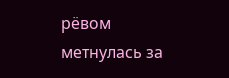рёвом метнулась за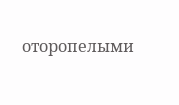оторопелыми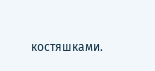костяшками.